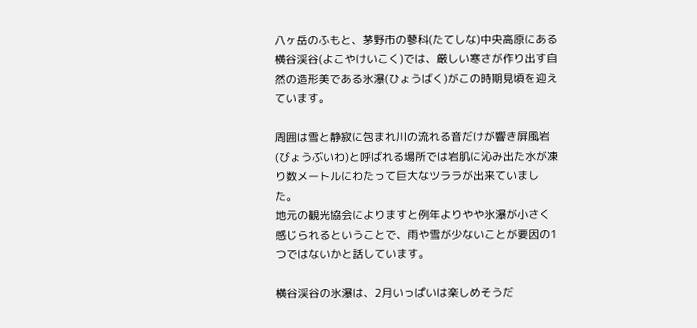八ヶ岳のふもと、茅野市の蓼科(たてしな)中央高原にある横谷渓谷(よこやけいこく)では、厳しい寒さが作り出す自然の造形美である氷瀑(ひょうばく)がこの時期見頃を迎えています。

周囲は雪と静寂に包まれ川の流れる音だけが響き屏風岩(びょうぶいわ)と呼ばれる場所では岩肌に沁み出た水が凍り数メートルにわたって巨大なツララが出来ていました。
地元の観光協会によりますと例年よりやや氷瀑が小さく感じられるということで、雨や雪が少ないことが要因の1つではないかと話しています。

横谷渓谷の氷瀑は、2月いっぱいは楽しめそうだ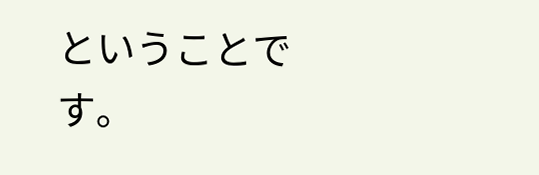ということです。